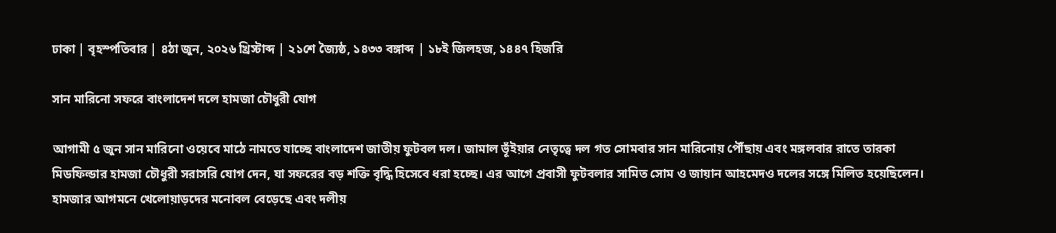ঢাকা | বৃহস্পতিবার | ৪ঠা জুন, ২০২৬ খ্রিস্টাব্দ | ২১শে জ্যৈষ্ঠ, ১৪৩৩ বঙ্গাব্দ | ১৮ই জিলহজ, ১৪৪৭ হিজরি

সান মারিনো সফরে বাংলাদেশ দলে হামজা চৌধুরী যোগ

আগামী ৫ জুন সান মারিনো ওয়েবে মাঠে নামতে যাচ্ছে বাংলাদেশ জাতীয় ফুটবল দল। জামাল ভূঁইয়ার নেতৃত্বে দল গত সোমবার সান মারিনোয় পৌঁছায় এবং মঙ্গলবার রাতে তারকা মিডফিল্ডার হামজা চৌধুরী সরাসরি যোগ দেন, যা সফরের বড় শক্তি বৃদ্ধি হিসেবে ধরা হচ্ছে। এর আগে প্রবাসী ফুটবলার সামিত সোম ও জায়ান আহমেদও দলের সঙ্গে মিলিত হয়েছিলেন। হামজার আগমনে খেলোয়াড়দের মনোবল বেড়েছে এবং দলীয়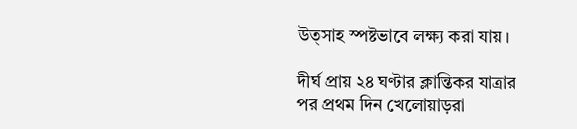উত্সাহ স্পষ্টভাবে লক্ষ্য করা যায়।

দীর্ঘ প্রায় ২৪ ঘণ্টার ক্লান্তিকর যাত্রার পর প্রথম দিন খেলোয়াড়রা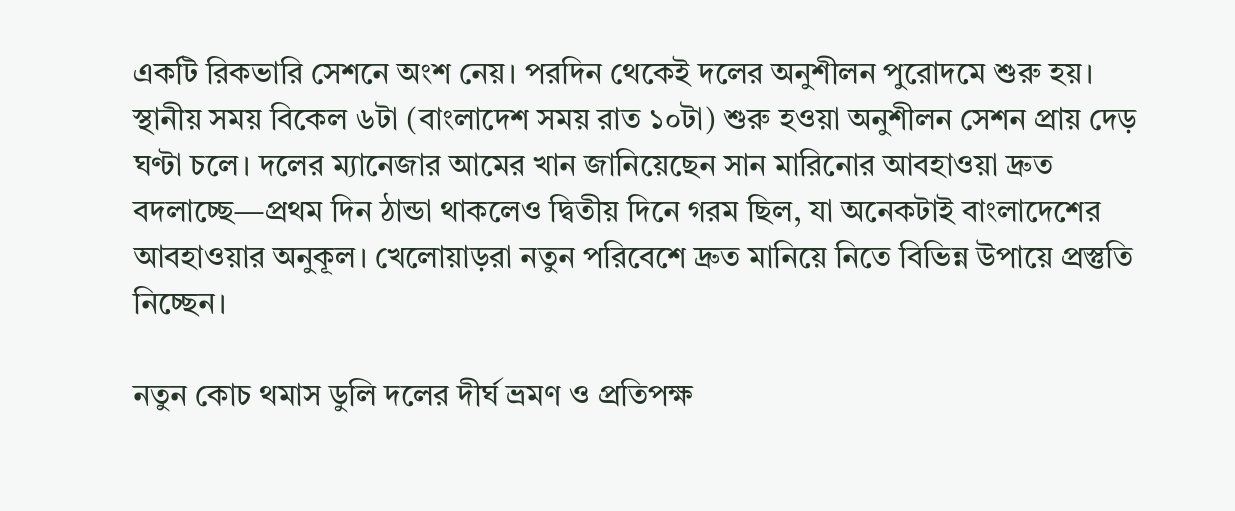একটি রিকভারি সেশনে অংশ নেয়। পরদিন থেকেই দলের অনুশীলন পুরোদমে শুরু হয়। স্থানীয় সময় বিকেল ৬টা (বাংলাদেশ সময় রাত ১০টা) শুরু হওয়া অনুশীলন সেশন প্রায় দেড় ঘণ্টা চলে। দলের ম্যানেজার আমের খান জানিয়েছেন সান মারিনোর আবহাওয়া দ্রুত বদলাচ্ছে—প্রথম দিন ঠান্ডা থাকলেও দ্বিতীয় দিনে গরম ছিল, যা অনেকটাই বাংলাদেশের আবহাওয়ার অনুকূল। খেলোয়াড়রা নতুন পরিবেশে দ্রুত মানিয়ে নিতে বিভিন্ন উপায়ে প্রস্তুতি নিচ্ছেন।

নতুন কোচ থমাস ডুলি দলের দীর্ঘ ভ্রমণ ও প্রতিপক্ষ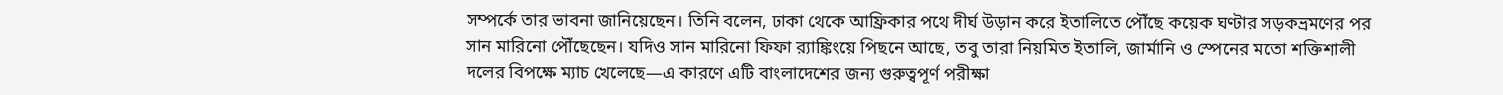সম্পর্কে তার ভাবনা জানিয়েছেন। তিনি বলেন, ঢাকা থেকে আফ্রিকার পথে দীর্ঘ উড়ান করে ইতালিতে পৌঁছে কয়েক ঘণ্টার সড়কভ্রমণের পর সান মারিনো পৌঁছেছেন। যদিও সান মারিনো ফিফা র‍্যাঙ্কিংয়ে পিছনে আছে, তবু তারা নিয়মিত ইতালি, জার্মানি ও স্পেনের মতো শক্তিশালী দলের বিপক্ষে ম্যাচ খেলেছে—এ কারণে এটি বাংলাদেশের জন্য গুরুত্বপূর্ণ পরীক্ষা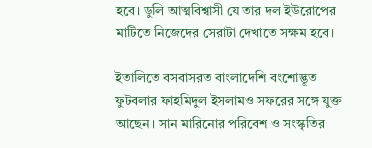হবে। ডুলি আত্মবিশ্বাসী যে তার দল ইউরোপের মাটিতে নিজেদের সেরাটা দেখাতে সক্ষম হবে।

ইতালিতে বসবাসরত বাংলাদেশি বংশোদ্ভূত ফুটবলার ফাহমিদুল ইসলামও সফরের সঙ্গে যুক্ত আছেন। সান মারিনোর পরিবেশ ও সংস্কৃতির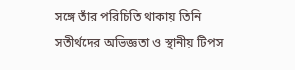সঙ্গে তাঁর পরিচিতি থাকায় তিনি সতীর্থদের অভিজ্ঞতা ও স্থানীয় টিপস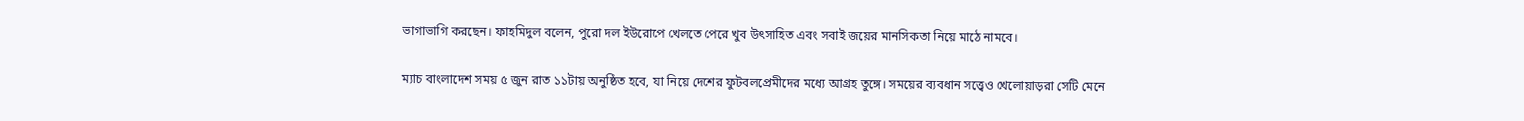ভাগাভাগি করছেন। ফাহমিদুল বলেন, পুরো দল ইউরোপে খেলতে পেরে খুব উৎসাহিত এবং সবাই জয়ের মানসিকতা নিয়ে মাঠে নামবে।

ম্যাচ বাংলাদেশ সময় ৫ জুন রাত ১১টায় অনুষ্ঠিত হবে, যা নিয়ে দেশের ফুটবলপ্রেমীদের মধ্যে আগ্রহ তুঙ্গে। সময়ের ব্যবধান সত্ত্বেও খেলোয়াড়রা সেটি মেনে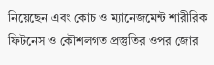নিয়েছেন এবং কোচ ও ম্যানেজমেন্ট শারীরিক ফিটনেস ও কৌশলগত প্রস্তুতির ওপর জোর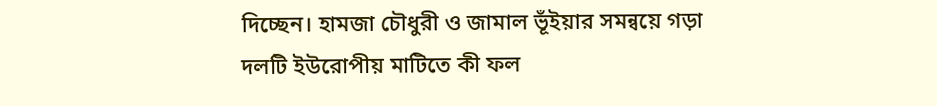দিচ্ছেন। হামজা চৌধুরী ও জামাল ভূঁইয়ার সমন্বয়ে গড়া দলটি ইউরোপীয় মাটিতে কী ফল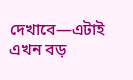দেখাবে—এটাই এখন বড়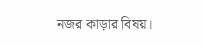নজর কাড়ার বিষয়।